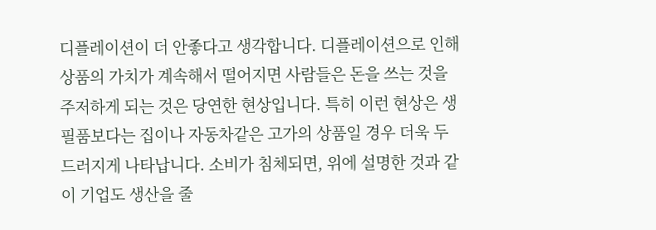디플레이션이 더 안좋다고 생각합니다. 디플레이션으로 인해 상품의 가치가 계속해서 떨어지면 사람들은 돈을 쓰는 것을 주저하게 되는 것은 당연한 현상입니다. 특히 이런 현상은 생필품보다는 집이나 자동차같은 고가의 상품일 경우 더욱 두드러지게 나타납니다. 소비가 침체되면, 위에 설명한 것과 같이 기업도 생산을 줄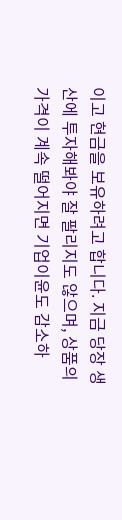이고 현금을 보유하려고 합니다. 지금 당장 생산에 투자해봐야 잘 팔리지도 않으며, 상품의 가격이 계속 떨어지면 기업이윤도 감소하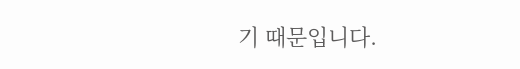기 때문입니다.